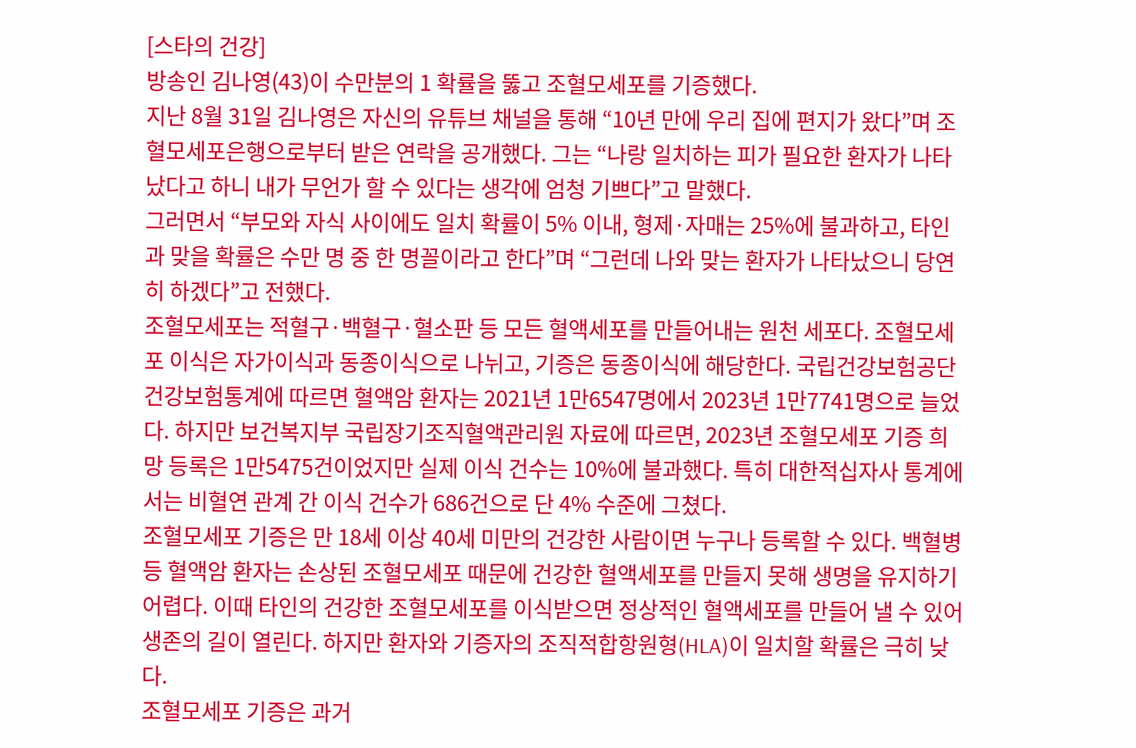[스타의 건강]
방송인 김나영(43)이 수만분의 1 확률을 뚫고 조혈모세포를 기증했다.
지난 8월 31일 김나영은 자신의 유튜브 채널을 통해 “10년 만에 우리 집에 편지가 왔다”며 조혈모세포은행으로부터 받은 연락을 공개했다. 그는 “나랑 일치하는 피가 필요한 환자가 나타났다고 하니 내가 무언가 할 수 있다는 생각에 엄청 기쁘다”고 말했다.
그러면서 “부모와 자식 사이에도 일치 확률이 5% 이내, 형제·자매는 25%에 불과하고, 타인과 맞을 확률은 수만 명 중 한 명꼴이라고 한다”며 “그런데 나와 맞는 환자가 나타났으니 당연히 하겠다”고 전했다.
조혈모세포는 적혈구·백혈구·혈소판 등 모든 혈액세포를 만들어내는 원천 세포다. 조혈모세포 이식은 자가이식과 동종이식으로 나뉘고, 기증은 동종이식에 해당한다. 국립건강보험공단 건강보험통계에 따르면 혈액암 환자는 2021년 1만6547명에서 2023년 1만7741명으로 늘었다. 하지만 보건복지부 국립장기조직혈액관리원 자료에 따르면, 2023년 조혈모세포 기증 희망 등록은 1만5475건이었지만 실제 이식 건수는 10%에 불과했다. 특히 대한적십자사 통계에서는 비혈연 관계 간 이식 건수가 686건으로 단 4% 수준에 그쳤다.
조혈모세포 기증은 만 18세 이상 40세 미만의 건강한 사람이면 누구나 등록할 수 있다. 백혈병 등 혈액암 환자는 손상된 조혈모세포 때문에 건강한 혈액세포를 만들지 못해 생명을 유지하기 어렵다. 이때 타인의 건강한 조혈모세포를 이식받으면 정상적인 혈액세포를 만들어 낼 수 있어 생존의 길이 열린다. 하지만 환자와 기증자의 조직적합항원형(HLA)이 일치할 확률은 극히 낮다.
조혈모세포 기증은 과거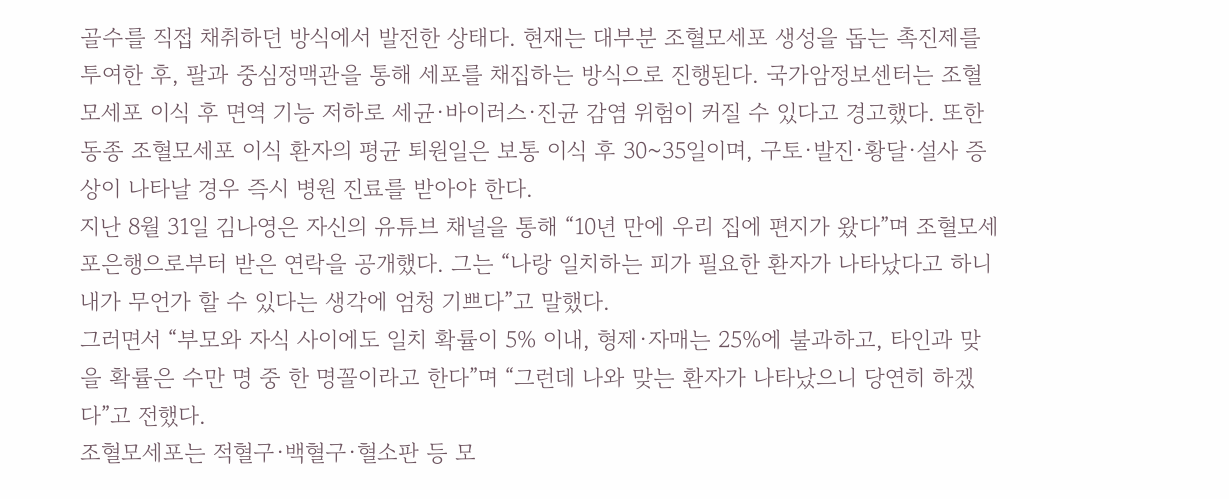골수를 직접 채취하던 방식에서 발전한 상태다. 현재는 대부분 조혈모세포 생성을 돕는 촉진제를 투여한 후, 팔과 중심정맥관을 통해 세포를 채집하는 방식으로 진행된다. 국가암정보센터는 조혈모세포 이식 후 면역 기능 저하로 세균·바이러스·진균 감염 위험이 커질 수 있다고 경고했다. 또한 동종 조혈모세포 이식 환자의 평균 퇴원일은 보통 이식 후 30~35일이며, 구토·발진·황달·설사 증상이 나타날 경우 즉시 병원 진료를 받아야 한다.
지난 8월 31일 김나영은 자신의 유튜브 채널을 통해 “10년 만에 우리 집에 편지가 왔다”며 조혈모세포은행으로부터 받은 연락을 공개했다. 그는 “나랑 일치하는 피가 필요한 환자가 나타났다고 하니 내가 무언가 할 수 있다는 생각에 엄청 기쁘다”고 말했다.
그러면서 “부모와 자식 사이에도 일치 확률이 5% 이내, 형제·자매는 25%에 불과하고, 타인과 맞을 확률은 수만 명 중 한 명꼴이라고 한다”며 “그런데 나와 맞는 환자가 나타났으니 당연히 하겠다”고 전했다.
조혈모세포는 적혈구·백혈구·혈소판 등 모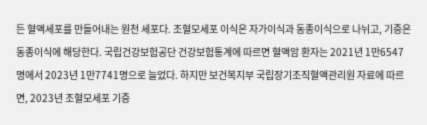든 혈액세포를 만들어내는 원천 세포다. 조혈모세포 이식은 자가이식과 동종이식으로 나뉘고, 기증은 동종이식에 해당한다. 국립건강보험공단 건강보험통계에 따르면 혈액암 환자는 2021년 1만6547명에서 2023년 1만7741명으로 늘었다. 하지만 보건복지부 국립장기조직혈액관리원 자료에 따르면, 2023년 조혈모세포 기증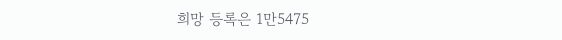희망 등록은 1만5475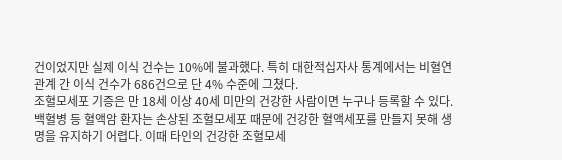건이었지만 실제 이식 건수는 10%에 불과했다. 특히 대한적십자사 통계에서는 비혈연 관계 간 이식 건수가 686건으로 단 4% 수준에 그쳤다.
조혈모세포 기증은 만 18세 이상 40세 미만의 건강한 사람이면 누구나 등록할 수 있다. 백혈병 등 혈액암 환자는 손상된 조혈모세포 때문에 건강한 혈액세포를 만들지 못해 생명을 유지하기 어렵다. 이때 타인의 건강한 조혈모세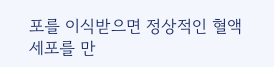포를 이식받으면 정상적인 혈액세포를 만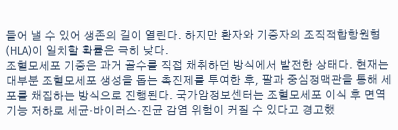들어 낼 수 있어 생존의 길이 열린다. 하지만 환자와 기증자의 조직적합항원형(HLA)이 일치할 확률은 극히 낮다.
조혈모세포 기증은 과거 골수를 직접 채취하던 방식에서 발전한 상태다. 현재는 대부분 조혈모세포 생성을 돕는 촉진제를 투여한 후, 팔과 중심정맥관을 통해 세포를 채집하는 방식으로 진행된다. 국가암정보센터는 조혈모세포 이식 후 면역 기능 저하로 세균·바이러스·진균 감염 위험이 커질 수 있다고 경고했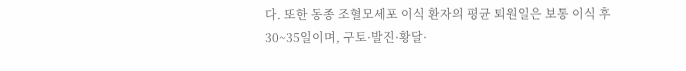다. 또한 동종 조혈모세포 이식 환자의 평균 퇴원일은 보통 이식 후 30~35일이며, 구토·발진·황달·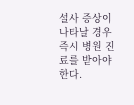설사 증상이 나타날 경우 즉시 병원 진료를 받아야 한다.